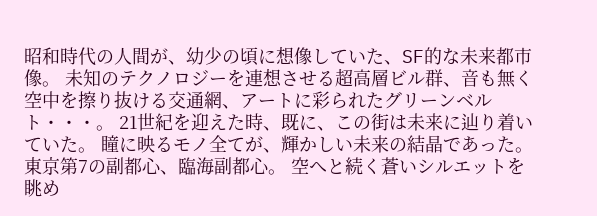昭和時代の人間が、幼少の頃に想像していた、SF的な未来都市像。 未知のテクノロジーを連想させる超高層ビル群、音も無く空中を擦り抜ける交通網、アートに彩られたグリーンベルト・・・。 21世紀を迎えた時、既に、この街は未来に辿り着いていた。 瞳に映るモノ全てが、輝かしい未来の結晶であった。 東京第7の副都心、臨海副都心。 空へと続く蒼いシルエットを眺め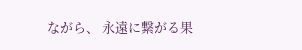ながら、 永遠に繋がる果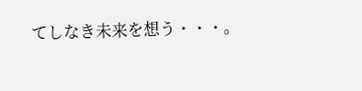てしなき未来を想う・・・。